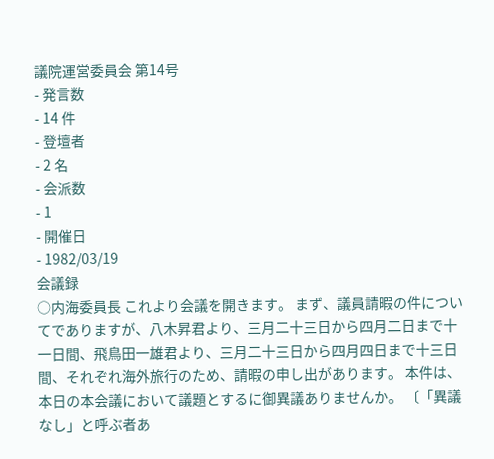議院運営委員会 第14号
- 発言数
- 14 件
- 登壇者
- 2 名
- 会派数
- 1
- 開催日
- 1982/03/19
会議録
○内海委員長 これより会議を開きます。 まず、議員請暇の件についてでありますが、八木昇君より、三月二十三日から四月二日まで十一日間、飛鳥田一雄君より、三月二十三日から四月四日まで十三日間、それぞれ海外旅行のため、請暇の申し出があります。 本件は、本日の本会議において議題とするに御異議ありませんか。 〔「異議なし」と呼ぶ者あ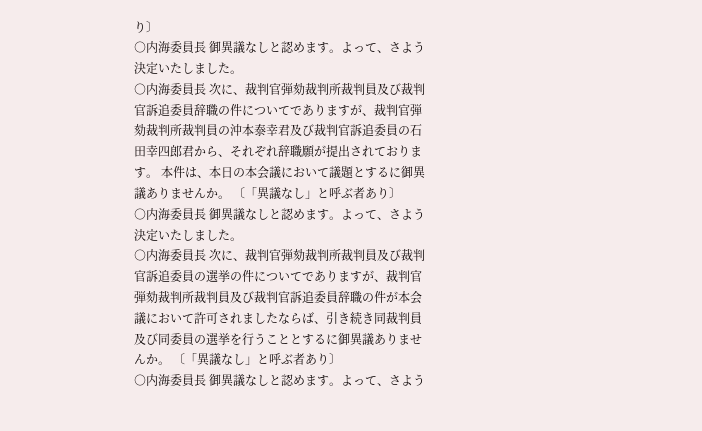り〕
○内海委員長 御異議なしと認めます。よって、さよう決定いたしました。
○内海委員長 次に、裁判官弾劾裁判所裁判員及び裁判官訴追委員辞職の件についてでありますが、裁判官弾劾裁判所裁判員の沖本泰幸君及び裁判官訴追委員の石田幸四郎君から、それぞれ辞職願が提出されております。 本件は、本日の本会議において議題とするに御異議ありませんか。 〔「異議なし」と呼ぶ者あり〕
○内海委員長 御異議なしと認めます。よって、さよう決定いたしました。
○内海委員長 次に、裁判官弾劾裁判所裁判員及び裁判官訴追委員の選挙の件についてでありますが、裁判官弾劾裁判所裁判員及び裁判官訴追委員辞職の件が本会議において許可されましたならば、引き続き同裁判員及び同委員の選挙を行うこととするに御異議ありませんか。 〔「異議なし」と呼ぶ者あり〕
○内海委員長 御異議なしと認めます。よって、さよう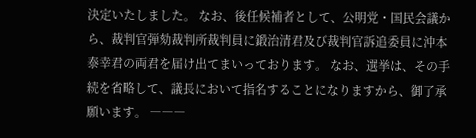決定いたしました。 なお、後任候補者として、公明党・国民会議から、裁判官弾劾裁判所裁判員に鍛治清君及び裁判官訴追委員に沖本泰幸君の両君を届け出てまいっております。 なお、選挙は、その手続を省略して、議長において指名することになりますから、御了承願います。 ―――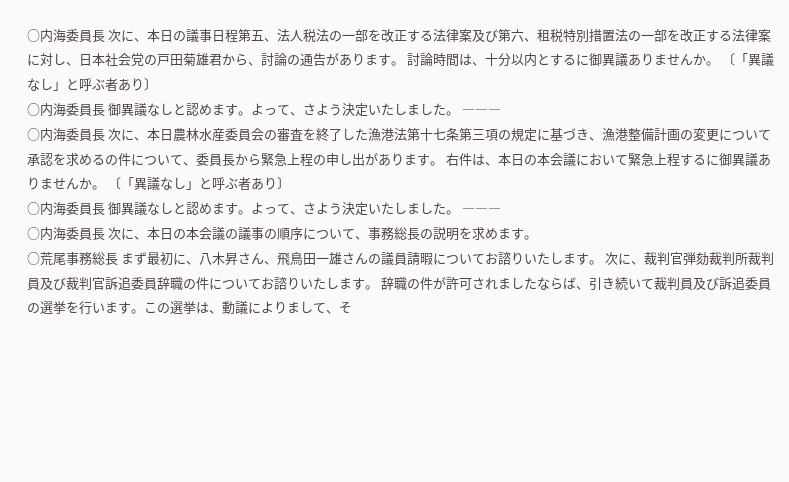○内海委員長 次に、本日の議事日程第五、法人税法の一部を改正する法律案及び第六、租税特別措置法の一部を改正する法律案に対し、日本社会党の戸田菊雄君から、討論の通告があります。 討論時間は、十分以内とするに御異議ありませんか。 〔「異議なし」と呼ぶ者あり〕
○内海委員長 御異議なしと認めます。よって、さよう決定いたしました。 ―――
○内海委員長 次に、本日農林水産委員会の審査を終了した漁港法第十七条第三項の規定に基づき、漁港整備計画の変更について承認を求めるの件について、委員長から緊急上程の申し出があります。 右件は、本日の本会議において緊急上程するに御異議ありませんか。 〔「異議なし」と呼ぶ者あり〕
○内海委員長 御異議なしと認めます。よって、さよう決定いたしました。 ―――
○内海委員長 次に、本日の本会議の議事の順序について、事務総長の説明を求めます。
○荒尾事務総長 まず最初に、八木昇さん、飛鳥田一雄さんの議員請暇についてお諮りいたします。 次に、裁判官弾劾裁判所裁判員及び裁判官訴追委員辞職の件についてお諮りいたします。 辞職の件が許可されましたならば、引き続いて裁判員及び訴追委員の選挙を行います。この選挙は、動議によりまして、そ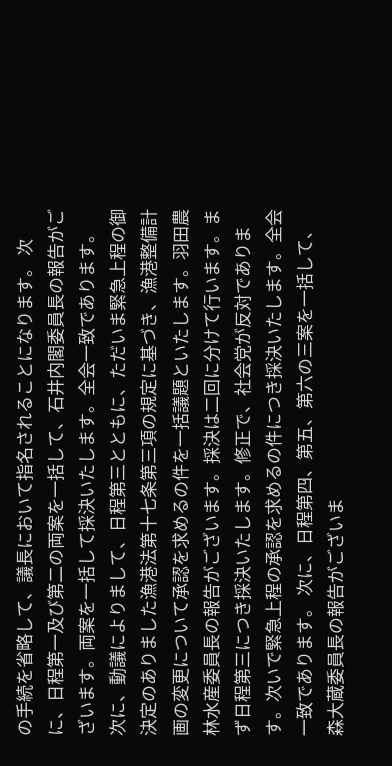の手続を省略して、議長において指名されることになります。 次に、日程第一及び第二の両案を一括して、石井内閣委員長の報告がございます。両案を一括して採決いたします。全会一致であります。 次に、動議によりまして、日程第三とともに、ただいま緊急上程の御決定のありました漁港法第十七条第三項の規定に基づき、漁港整備計画の変更について承認を求めるの件を一括議題といたします。羽田農林水産委員長の報告がございます。採決は二回に分けて行います。まず日程第三につき採決いたします。修正で、社会党が反対であります。次いで緊急上程の承認を求めるの件につき採決いたします。全会一致であります。 次に、日程第四、第五、第六の三案を一括して、森大蔵委員長の報告がございま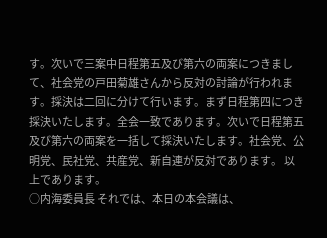す。次いで三案中日程第五及び第六の両案につきまして、社会党の戸田菊雄さんから反対の討論が行われます。採決は二回に分けて行います。まず日程第四につき採決いたします。全会一致であります。次いで日程第五及び第六の両案を一括して採決いたします。社会党、公明党、民社党、共産党、新自連が反対であります。 以上であります。
○内海委員長 それでは、本日の本会議は、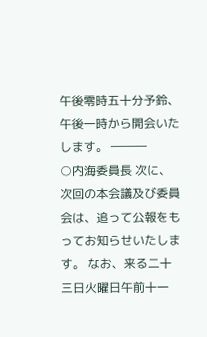午後零時五十分予鈴、午後一時から開会いたします。 ―――
○内海委員長 次に、次回の本会議及び委員会は、追って公報をもってお知らせいたします。 なお、来る二十三日火曜日午前十一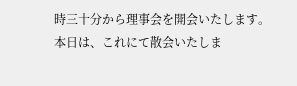時三十分から理事会を開会いたします。 本日は、これにて散会いたしま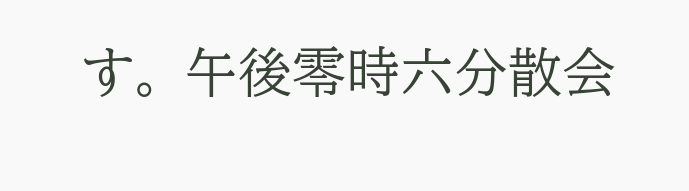す。 午後零時六分散会